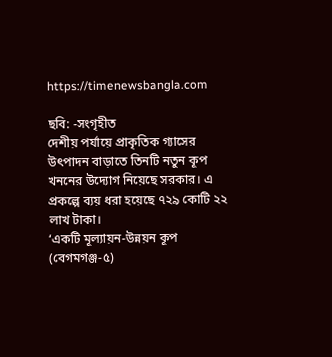https://timenewsbangla.com

ছবি: -সংগৃহীত
দেশীয় পর্যায়ে প্রাকৃতিক গ্যাসের উৎপাদন বাড়াতে তিনটি নতুন কূপ খননের উদ্যোগ নিয়েছে সরকার। এ প্রকল্পে ব্যয় ধরা হয়েছে ৭২৯ কোটি ২২ লাখ টাকা।
‘একটি মূল্যায়ন-উন্নয়ন কূপ (বেগমগঞ্জ-৫)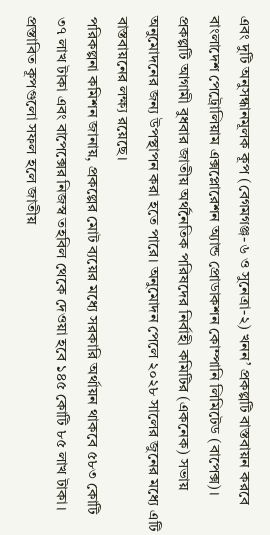এবং দুটি অনুসন্ধানমূলক কূপ (বেগমগঞ্জ-৬ ও সুনেত্রা-২) খনন’ প্রকল্পটি বাস্তবায়ন করবে বাংলাদেশ পেট্রোলিয়াম এক্সপ্লোরেশন অ্যান্ড প্রোডাকশন কোম্পানি লিমিটেড (বাপেক্স)।
প্রকল্পটি আগামী বুধবার জাতীয় অর্থনৈতিক পরিষদের নির্বাহী কমিটির (একনেক) সভায় অনুমোদনের জন্য উপস্থাপন করা হতে পারে। অনুমোদন পেলে ২০২৮ সালের জুনের মধ্যে এটি বাস্তবায়নের লক্ষ্য রয়েছে।
পরিকল্পনা কমিশন জানায়, প্রকল্পের মোট ব্যয়ের মধ্যে সরকারি অর্থায়ন থাকবে ৫৮৩ কোটি ৩৭ লাখ টাকা এবং বাপেক্সের নিজস্ব তহবিল থেকে দেওয়া হবে ১৪৫ কোটি ৮৫ লাখ টাকা।
প্রস্তাবিত কূপগুলো সফল হলে জাতীয়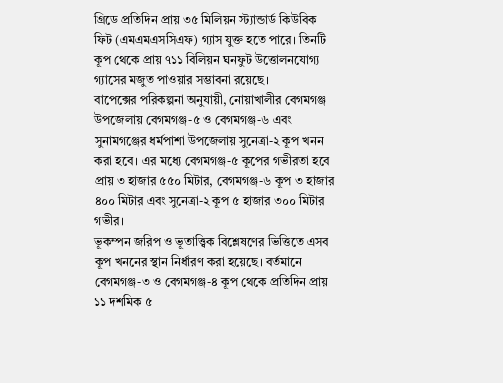গ্রিডে প্রতিদিন প্রায় ৩৫ মিলিয়ন স্ট্যান্ডার্ড কিউবিক ফিট (এমএমএসসিএফ) গ্যাস যুক্ত হতে পারে। তিনটি কূপ থেকে প্রায় ৭১১ বিলিয়ন ঘনফুট উত্তোলনযোগ্য গ্যাসের মজুত পাওয়ার সম্ভাবনা রয়েছে।
বাপেক্সের পরিকল্পনা অনুযায়ী, নোয়াখালীর বেগমগঞ্জ উপজেলায় বেগমগঞ্জ-৫ ও বেগমগঞ্জ-৬ এবং সুনামগঞ্জের ধর্মপাশা উপজেলায় সুনেত্রা-২ কূপ খনন করা হবে। এর মধ্যে বেগমগঞ্জ-৫ কূপের গভীরতা হবে প্রায় ৩ হাজার ৫৫০ মিটার, বেগমগঞ্জ-৬ কূপ ৩ হাজার ৪০০ মিটার এবং সুনেত্রা-২ কূপ ৫ হাজার ৩০০ মিটার গভীর।
ভূকম্পন জরিপ ও ভূতাত্ত্বিক বিশ্লেষণের ভিত্তিতে এসব কূপ খননের স্থান নির্ধারণ করা হয়েছে। বর্তমানে বেগমগঞ্জ-৩ ও বেগমগঞ্জ-৪ কূপ থেকে প্রতিদিন প্রায় ১১ দশমিক ৫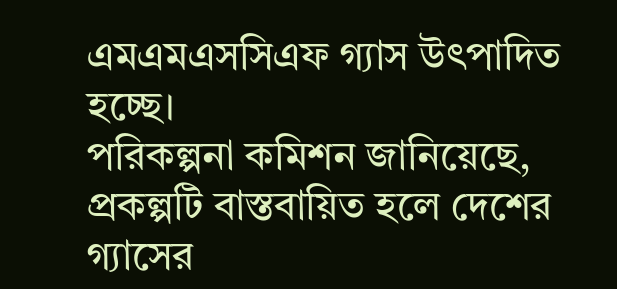এমএমএসসিএফ গ্যাস উৎপাদিত হচ্ছে।
পরিকল্পনা কমিশন জানিয়েছে, প্রকল্পটি বাস্তবায়িত হলে দেশের গ্যাসের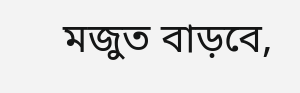মজুত বাড়বে,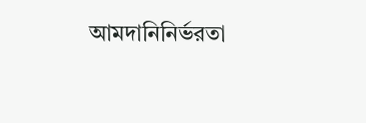আমদানিনির্ভরতা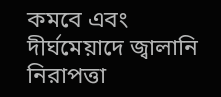কমবে এবং দীর্ঘমেয়াদে জ্বালানি নিরাপত্তা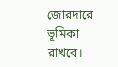জোরদারে ভূমিকা রাখবে।